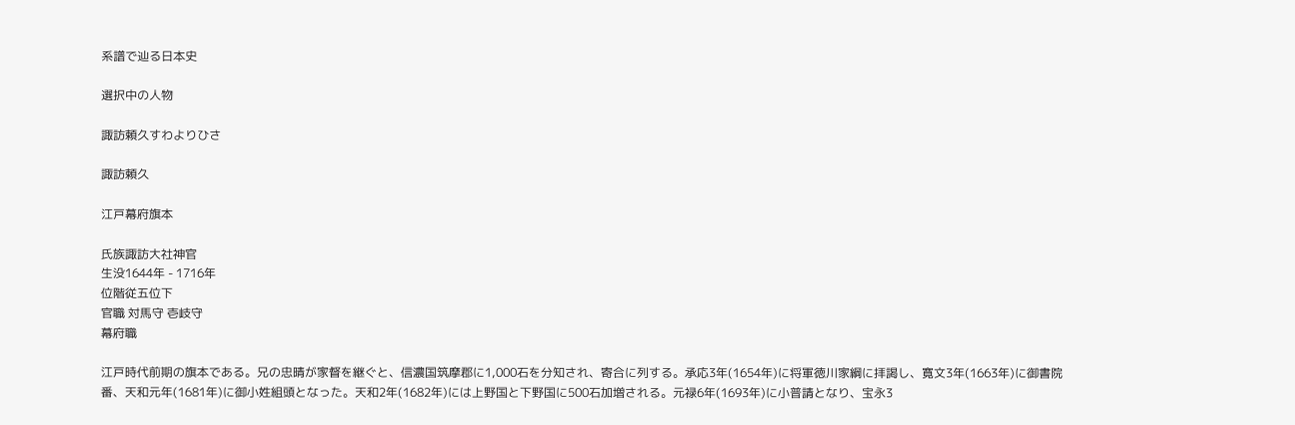系譜で辿る日本史

選択中の人物

諏訪頼久すわよりひさ

諏訪頼久

江戸幕府旗本

氏族諏訪大社神官
生没1644年 - 1716年
位階従五位下
官職 対馬守 壱岐守
幕府職

江戸時代前期の旗本である。兄の忠晴が家督を継ぐと、信濃国筑摩郡に1,000石を分知され、寄合に列する。承応3年(1654年)に将軍徳川家綱に拝謁し、寛文3年(1663年)に御書院番、天和元年(1681年)に御小姓組頭となった。天和2年(1682年)には上野国と下野国に500石加増される。元禄6年(1693年)に小普請となり、宝永3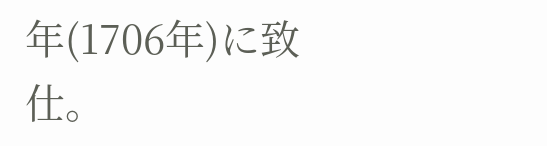年(1706年)に致仕。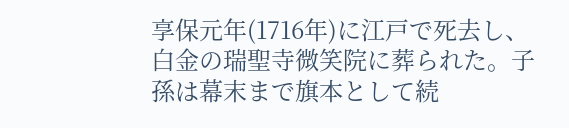享保元年(1716年)に江戸で死去し、白金の瑞聖寺微笑院に葬られた。子孫は幕末まで旗本として続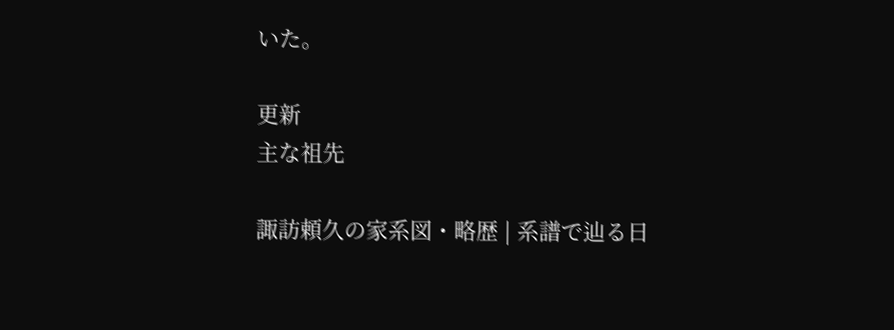いた。

更新
主な祖先

諏訪頼久の家系図・略歴 | 系譜で辿る日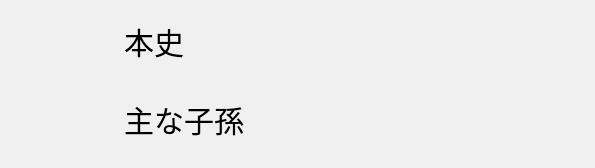本史

主な子孫